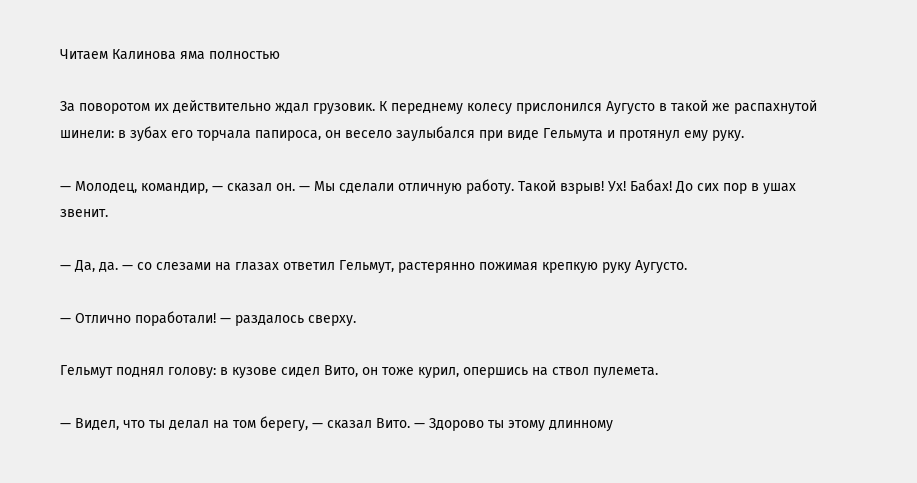Читаем Калинова яма полностью

За поворотом их действительно ждал грузовик. К переднему колесу прислонился Аугусто в такой же распахнутой шинели: в зубах его торчала папироса, он весело заулыбался при виде Гельмута и протянул ему руку.

— Молодец, командир, — сказал он. — Мы сделали отличную работу. Такой взрыв! Ух! Бабах! До сих пор в ушах звенит.

— Да, да. — со слезами на глазах ответил Гельмут, растерянно пожимая крепкую руку Аугусто.

— Отлично поработали! — раздалось сверху.

Гельмут поднял голову: в кузове сидел Вито, он тоже курил, опершись на ствол пулемета.

— Видел, что ты делал на том берегу, — сказал Вито. — Здорово ты этому длинному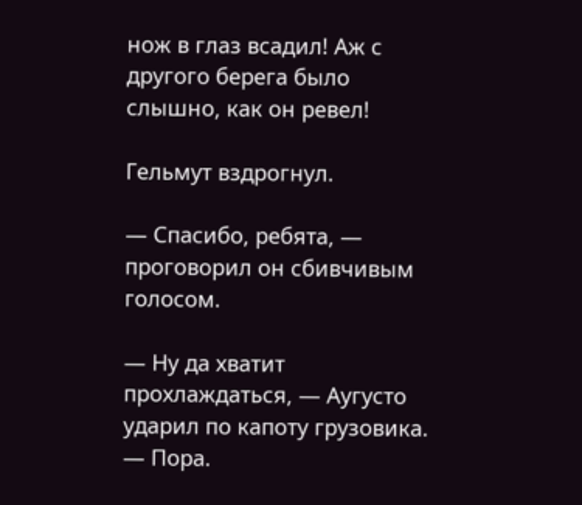нож в глаз всадил! Аж с другого берега было слышно, как он ревел!

Гельмут вздрогнул.

— Спасибо, ребята, — проговорил он сбивчивым голосом.

— Ну да хватит прохлаждаться, — Аугусто ударил по капоту грузовика. — Пора.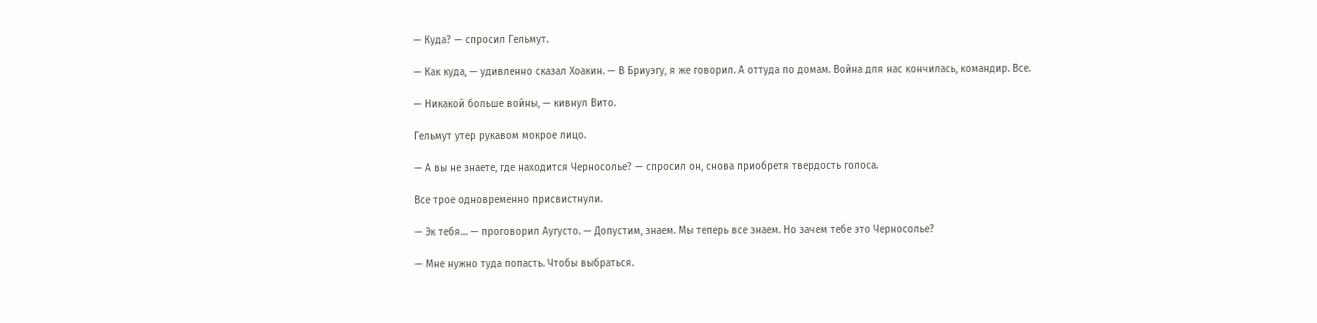— Куда? — спросил Гельмут.

— Как куда, — удивленно сказал Хоакин. — В Бриуэгу, я же говорил. А оттуда по домам. Война для нас кончилась, командир. Все.

— Никакой больше войны, — кивнул Вито.

Гельмут утер рукавом мокрое лицо.

— А вы не знаете, где находится Черносолье? — спросил он, снова приобретя твердость голоса.

Все трое одновременно присвистнули.

— Эк тебя… — проговорил Аугусто. — Допустим, знаем. Мы теперь все знаем. Но зачем тебе это Черносолье?

— Мне нужно туда попасть. Чтобы выбраться.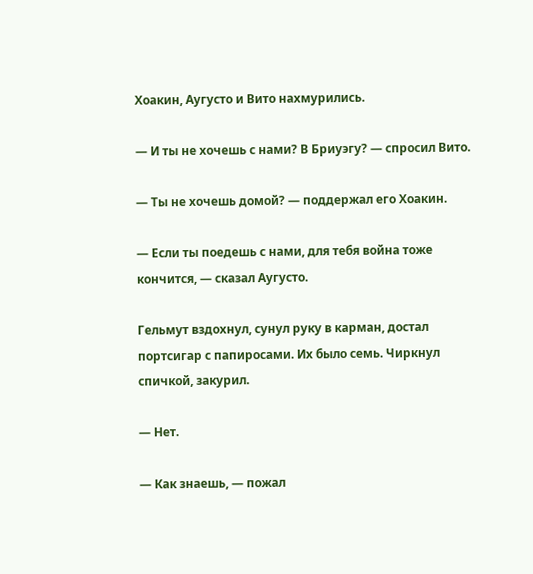Хоакин, Аугусто и Вито нахмурились.

— И ты не хочешь с нами? В Бриуэгу? — спросил Вито.

— Ты не хочешь домой? — поддержал его Хоакин.

— Если ты поедешь с нами, для тебя война тоже кончится, — сказал Аугусто.

Гельмут вздохнул, сунул руку в карман, достал портсигар с папиросами. Их было семь. Чиркнул спичкой, закурил.

— Нет.

— Как знаешь, — пожал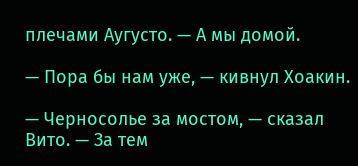плечами Аугусто. — А мы домой.

— Пора бы нам уже, — кивнул Хоакин.

— Черносолье за мостом, — сказал Вито. — За тем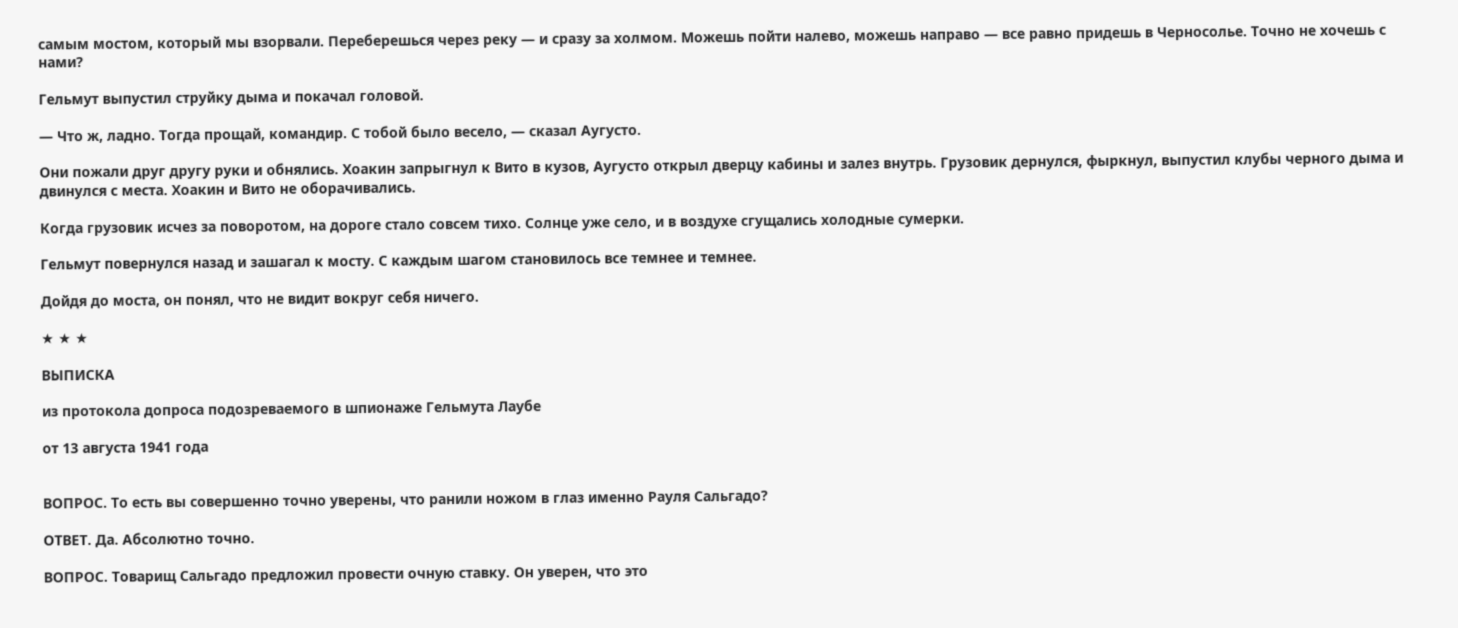самым мостом, который мы взорвали. Переберешься через реку — и сразу за холмом. Можешь пойти налево, можешь направо — все равно придешь в Черносолье. Точно не хочешь с нами?

Гельмут выпустил струйку дыма и покачал головой.

— Что ж, ладно. Тогда прощай, командир. С тобой было весело, — сказал Аугусто.

Они пожали друг другу руки и обнялись. Хоакин запрыгнул к Вито в кузов, Аугусто открыл дверцу кабины и залез внутрь. Грузовик дернулся, фыркнул, выпустил клубы черного дыма и двинулся с места. Хоакин и Вито не оборачивались.

Когда грузовик исчез за поворотом, на дороге стало совсем тихо. Солнце уже село, и в воздухе сгущались холодные сумерки.

Гельмут повернулся назад и зашагал к мосту. С каждым шагом становилось все темнее и темнее.

Дойдя до моста, он понял, что не видит вокруг себя ничего.

★ ★ ★

ВЫПИСКА

из протокола допроса подозреваемого в шпионаже Гельмута Лаубе

от 13 августа 1941 года


ВОПРОС. То есть вы совершенно точно уверены, что ранили ножом в глаз именно Рауля Сальгадо?

ОТВЕТ. Да. Абсолютно точно.

ВОПРОС. Товарищ Сальгадо предложил провести очную ставку. Он уверен, что это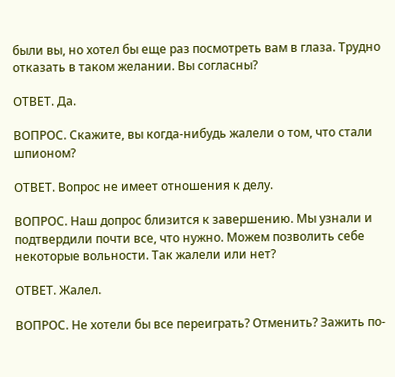были вы, но хотел бы еще раз посмотреть вам в глаза. Трудно отказать в таком желании. Вы согласны?

ОТВЕТ. Да.

ВОПРОС. Скажите, вы когда-нибудь жалели о том, что стали шпионом?

ОТВЕТ. Вопрос не имеет отношения к делу.

ВОПРОС. Наш допрос близится к завершению. Мы узнали и подтвердили почти все, что нужно. Можем позволить себе некоторые вольности. Так жалели или нет?

ОТВЕТ. Жалел.

ВОПРОС. Не хотели бы все переиграть? Отменить? Зажить по-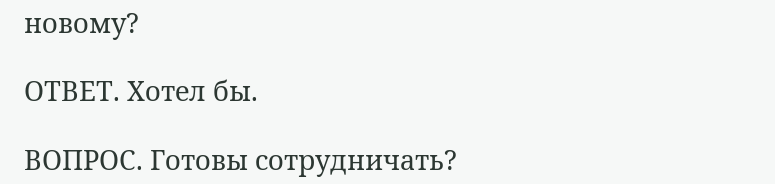новому?

ОТВЕТ. Хотел бы.

ВОПРОС. Готовы сотрудничать?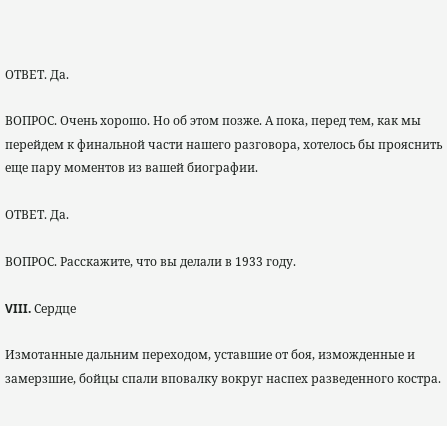ОТВЕТ. Да.

ВОПРОС. Очень хорошо. Но об этом позже. А пока, перед тем, как мы перейдем к финальной части нашего разговора, хотелось бы прояснить еще пару моментов из вашей биографии.

ОТВЕТ. Да.

ВОПРОС. Расскажите, что вы делали в 1933 году.

VIII. Сердце

Измотанные дальним переходом, уставшие от боя, изможденные и замерзшие, бойцы спали вповалку вокруг наспех разведенного костра.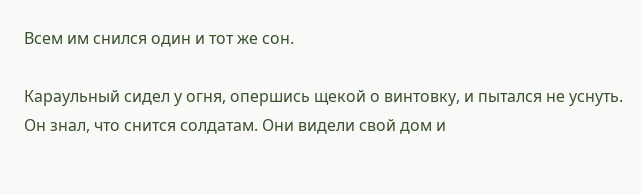Всем им снился один и тот же сон.

Караульный сидел у огня, опершись щекой о винтовку, и пытался не уснуть. Он знал, что снится солдатам. Они видели свой дом и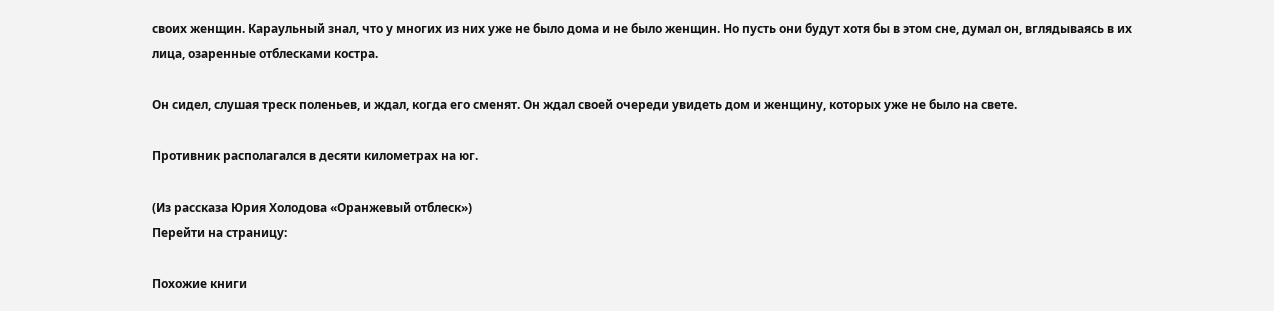своих женщин. Караульный знал, что у многих из них уже не было дома и не было женщин. Но пусть они будут хотя бы в этом сне, думал он, вглядываясь в их лица, озаренные отблесками костра.

Он сидел, слушая треск поленьев, и ждал, когда его сменят. Он ждал своей очереди увидеть дом и женщину, которых уже не было на свете.

Противник располагался в десяти километрах на юг.

(Из рассказа Юрия Холодова «Оранжевый отблеск»)
Перейти на страницу:

Похожие книги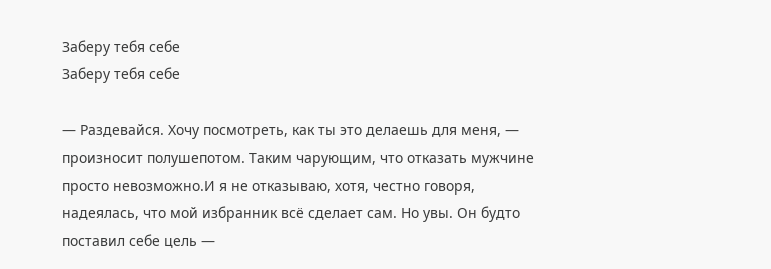Заберу тебя себе
Заберу тебя себе

— Раздевайся. Хочу посмотреть, как ты это делаешь для меня, — произносит полушепотом. Таким чарующим, что отказать мужчине просто невозможно.И я не отказываю, хотя, честно говоря, надеялась, что мой избранник всё сделает сам. Но увы. Он будто поставил себе цель —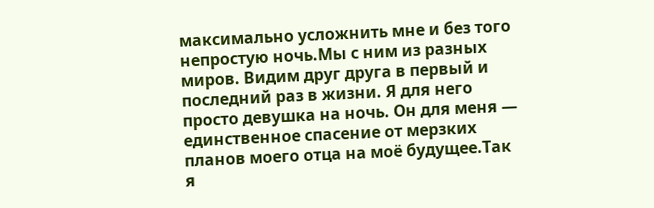максимально усложнить мне и без того непростую ночь.Мы с ним из разных миров. Видим друг друга в первый и последний раз в жизни. Я для него просто девушка на ночь. Он для меня — единственное спасение от мерзких планов моего отца на моё будущее.Так я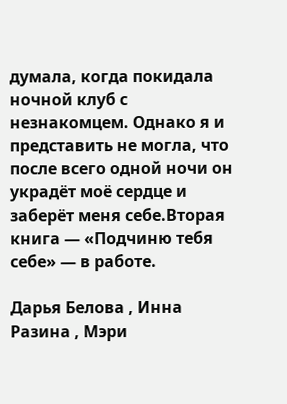думала, когда покидала ночной клуб с незнакомцем. Однако я и представить не могла, что после всего одной ночи он украдёт моё сердце и заберёт меня себе.Вторая книга — «Подчиню тебя себе» — в работе.

Дарья Белова , Инна Разина , Мэри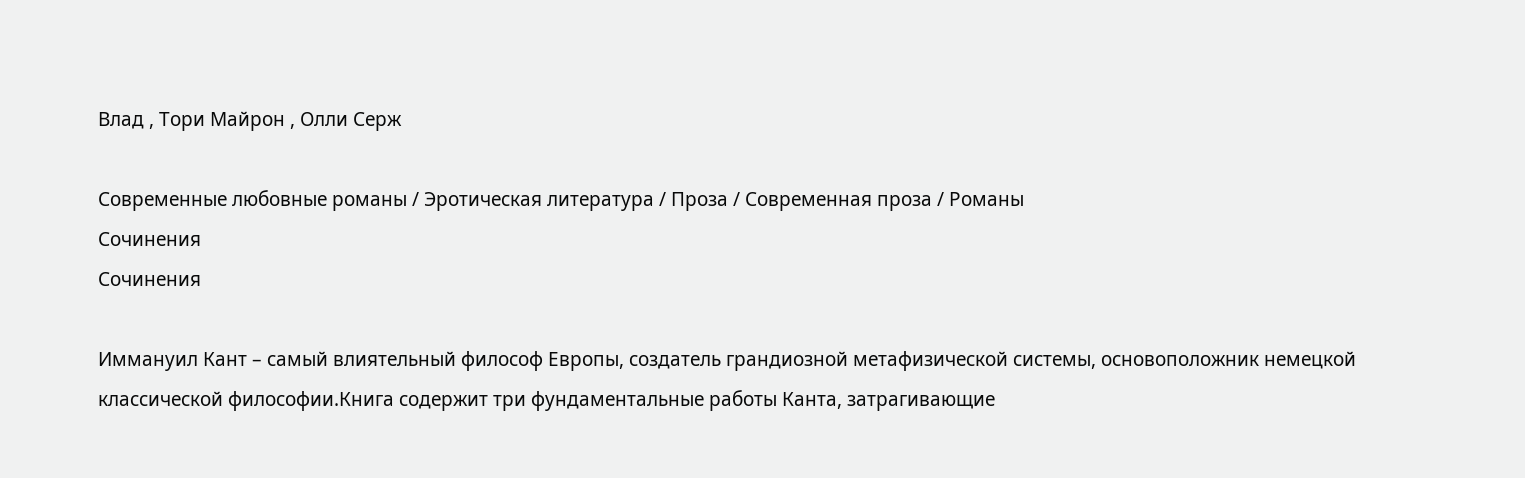Влад , Тори Майрон , Олли Серж

Современные любовные романы / Эротическая литература / Проза / Современная проза / Романы
Сочинения
Сочинения

Иммануил Кант – самый влиятельный философ Европы, создатель грандиозной метафизической системы, основоположник немецкой классической философии.Книга содержит три фундаментальные работы Канта, затрагивающие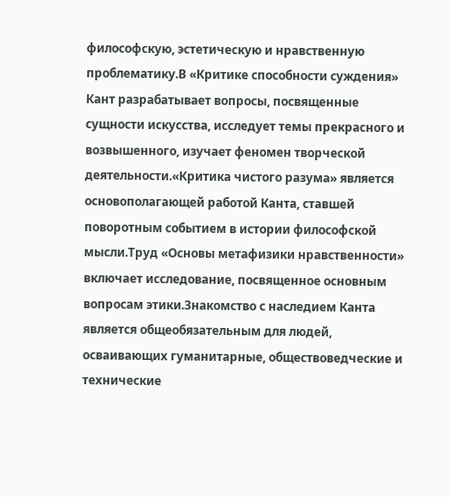философскую, эстетическую и нравственную проблематику.В «Критике способности суждения» Кант разрабатывает вопросы, посвященные сущности искусства, исследует темы прекрасного и возвышенного, изучает феномен творческой деятельности.«Критика чистого разума» является основополагающей работой Канта, ставшей поворотным событием в истории философской мысли.Труд «Основы метафизики нравственности» включает исследование, посвященное основным вопросам этики.Знакомство с наследием Канта является общеобязательным для людей, осваивающих гуманитарные, обществоведческие и технические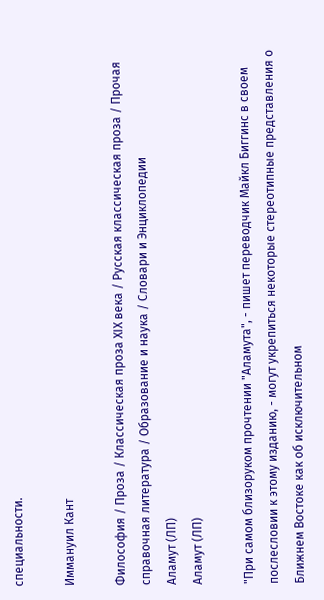специальности.

Иммануил Кант

Философия / Проза / Классическая проза ХIX века / Русская классическая проза / Прочая справочная литература / Образование и наука / Словари и Энциклопедии
Аламут (ЛП)
Аламут (ЛП)

"При самом близоруком прочтении "Аламута", - пишет переводчик Майкл Биггинс в своем послесловии к этому изданию, - могут укрепиться некоторые стереотипные представления о Ближнем Востоке как об исключительном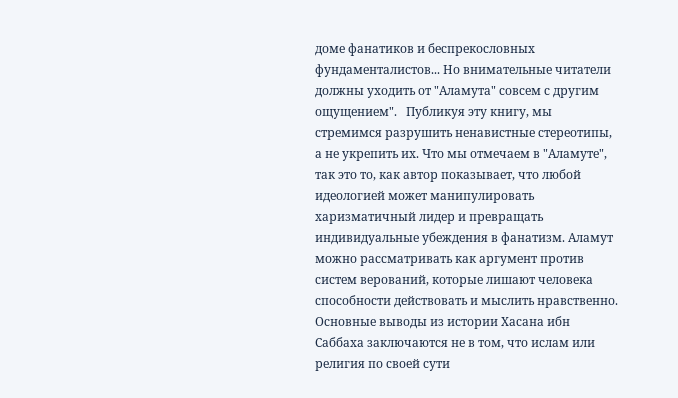доме фанатиков и беспрекословных фундаменталистов... Но внимательные читатели должны уходить от "Аламута" совсем с другим ощущением".   Публикуя эту книгу, мы стремимся разрушить ненавистные стереотипы, а не укрепить их. Что мы отмечаем в "Аламуте", так это то, как автор показывает, что любой идеологией может манипулировать харизматичный лидер и превращать индивидуальные убеждения в фанатизм. Аламут можно рассматривать как аргумент против систем верований, которые лишают человека способности действовать и мыслить нравственно. Основные выводы из истории Хасана ибн Саббаха заключаются не в том, что ислам или религия по своей сути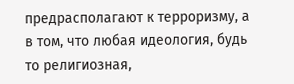предрасполагают к терроризму, а в том, что любая идеология, будь то религиозная,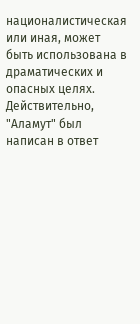националистическая или иная, может быть использована в драматических и опасных целях. Действительно, "Аламут" был написан в ответ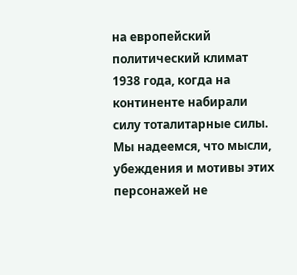на европейский политический климат 1938 года, когда на континенте набирали силу тоталитарные силы.   Мы надеемся, что мысли, убеждения и мотивы этих персонажей не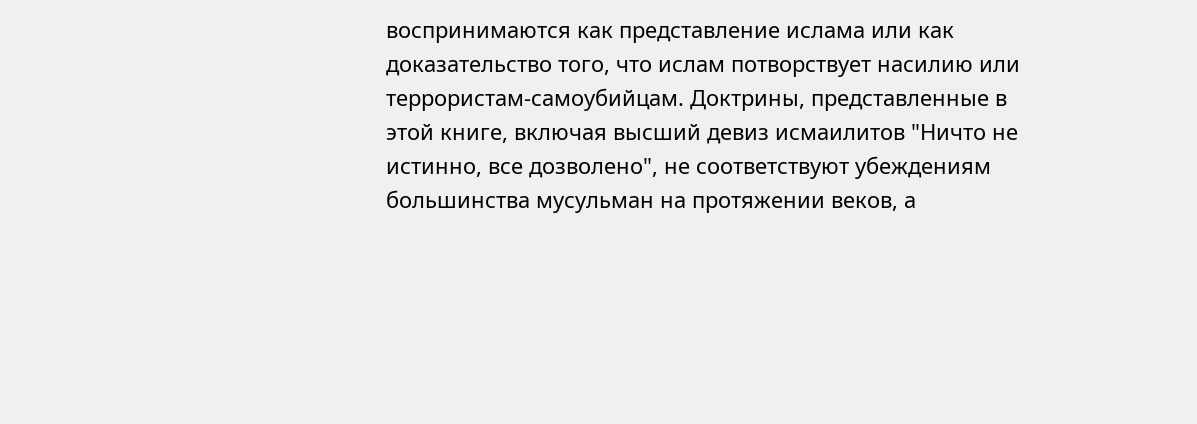воспринимаются как представление ислама или как доказательство того, что ислам потворствует насилию или террористам-самоубийцам. Доктрины, представленные в этой книге, включая высший девиз исмаилитов "Ничто не истинно, все дозволено", не соответствуют убеждениям большинства мусульман на протяжении веков, а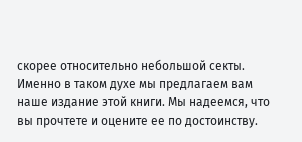скорее относительно небольшой секты.   Именно в таком духе мы предлагаем вам наше издание этой книги. Мы надеемся, что вы прочтете и оцените ее по достоинству.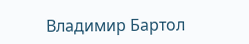Владимир Бартол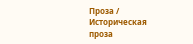Проза / Историческая проза